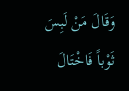وَقَالَ مَنْ لَبِسَ ثَوْباً فَاخْتَالَ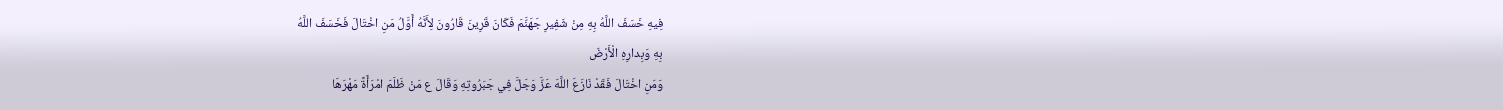فِيهِ خَسَفَ اللَّهُ بِهِ مِنْ شَفِيرِ جَهَنَّمَ فَكَانَ قَرِينَ قَارُونَ لِأَنَّهُ أَوَّلُ مَنِ اخْتَالَ فَخَسَفَ اللَّهُ
بِهِ وَبِدارِهِ الْأَرْضَ
وَمَنِ اخْتَالَ فَقَدْ نَازَعَ اللَّهَ عَزَّ وَجَلَّ فِي جَبَرُوتِهِ وَقَالَ ع مَنْ ظَلَمَ امْرَأَةً مَهْرَهَا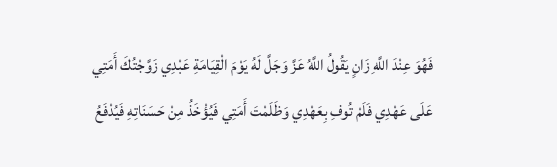فَهُوَ عِنْدَ اللَّهِ زَانٍ يَقُولُ اللَّهُ عَزَّ وَجَلَّ لَهُ يَوْمَ الْقِيَامَةِ عَبْدِي زَوَّجْتُكَ أَمَتِي عَلَى عَهْدِي فَلَمْ تُوفِ بِعَهْدِي وَظَلَمْتَ أَمَتِي فَيُؤْخَذُ مِنْ حَسَنَاتِهِ فَيُدْفَعُ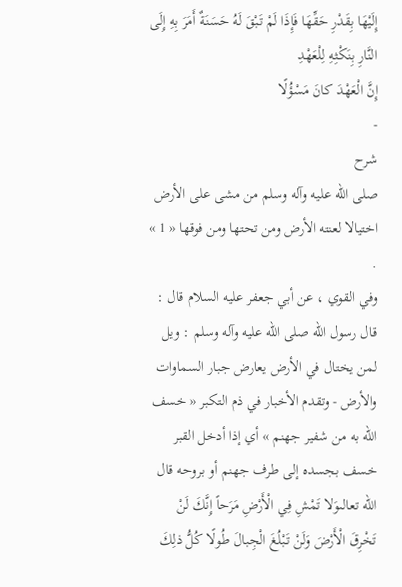إِلَيْهَا بِقَدْرِ حَقِّهَا فَإِذَا لَمْ تَبْقَ لَهُ حَسَنَةٌ أَمَرَ بِهِ إِلَى النَّارِ بِنَكْثِهِ لِلْعَهْدِ
إِنَّ الْعَهْدَ كانَ مَسْؤُلًا
-
شرح
صلى الله عليه وآله وسلم من مشى على الأرض اختيالا لعنته الأرض ومن تحتها ومن فوقها « 1 » .
وفي القوي ، عن أبي جعفر عليه السلام قال : قال رسول الله صلى الله عليه وآله وسلم : ويل لمن يختال في الأرض يعارض جبار السماوات والأرض - وتقدم الأخبار في ذم التكبر « خسف الله به من شفير جهنم » أي إذا أدخل القبر خسف بجسده إلى طرف جهنم أو بروحه قال الله تعالىوَلا تَمْشِ فِي الْأَرْضِ مَرَحاً إِنَّكَ لَنْ تَخْرِقَ الْأَرْضَ وَلَنْ تَبْلُغَ الْجِبالَ طُولًا كُلُّ ذلِكَ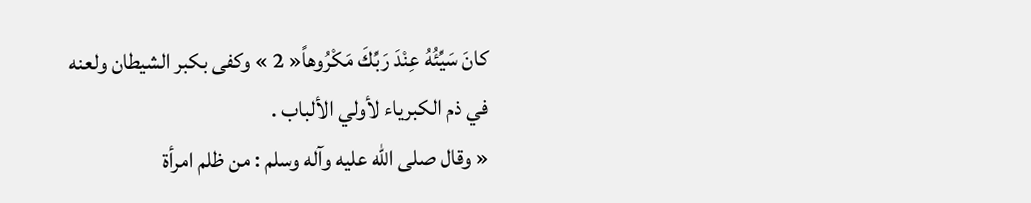كانَ سَيِّئُهُ عِنْدَ رَبِّكَ مَكْرُوهاً« 2 » وكفى بكبر الشيطان ولعنه في ذم الكبرياء لأولي الألباب .
« وقال صلى الله عليه وآله وسلم : من ظلم امرأة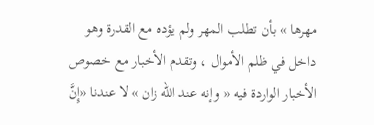مهرها » بأن تطلب المهر ولم يؤده مع القدرة وهو داخل في ظلم الأموال ، وتقدم الأخبار مع خصوص الأخبار الواردة فيه « وإنه عند الله زان » لا عندنا «إِنَّ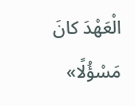الْعَهْدَ كانَ مَسْؤُلًا»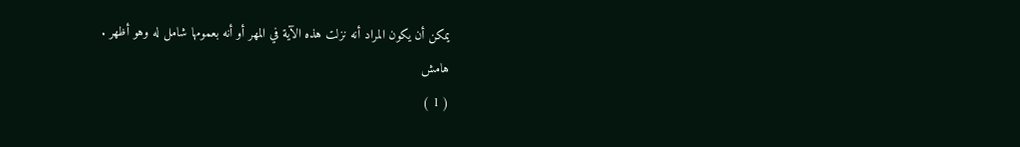يمكن أن يكون المراد أنه نزلت هذه الآية في المهر أو أنه بعمومها شامل له وهو أظهر .
هامش
( 1 )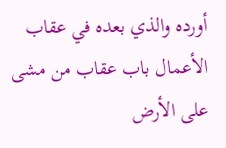أورده والذي بعده في عقاب الأعمال باب عقاب من مشى على الأرض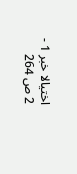اختيالا خبر 1 - 2 ص 264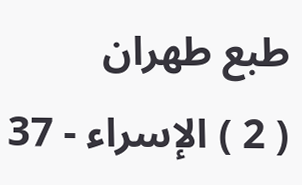طبع طهران
( 2 ) الإسراء - 37